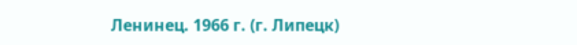Ленинец. 1966 г. (г. Липецк)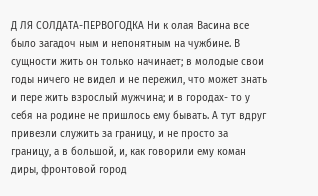Д ЛЯ СОЛДАТА-ПЕРВОГОДКА Ни к олая Васина все было загадоч ным и непонятным на чужбине. В сущности жить он только начинает; в молодые свои годы ничего не видел и не пережил, что может знать и пере жить взрослый мужчина; и в городах- то у себя на родине не пришлось ему бывать. А тут вдруг привезли служить за границу, и не просто за границу, а в большой, и, как говорили ему коман диры, фронтовой город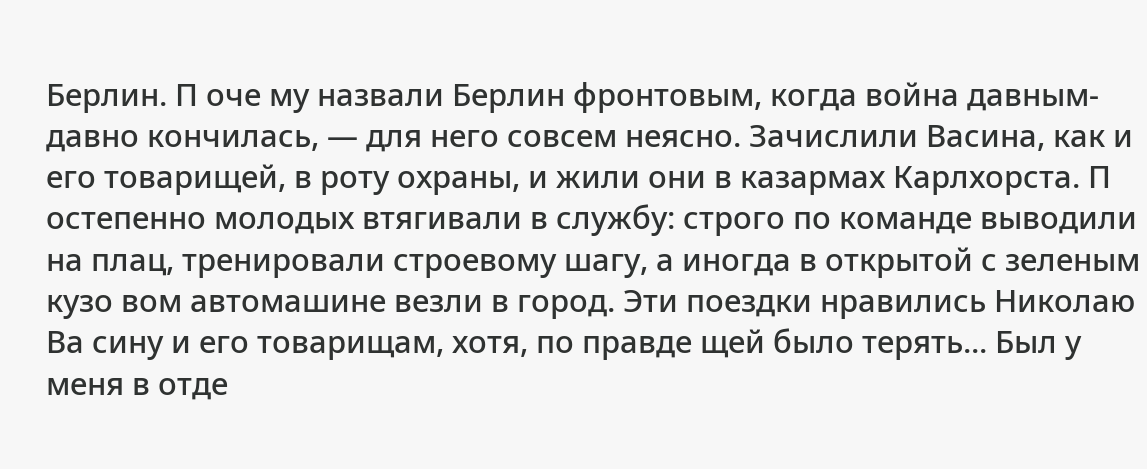Берлин. П оче му назвали Берлин фронтовым, когда война давным-давно кончилась, — для него совсем неясно. Зачислили Васина, как и его товарищей, в роту охраны, и жили они в казармах Карлхорста. П остепенно молодых втягивали в службу: строго по команде выводили на плац, тренировали строевому шагу, а иногда в открытой с зеленым кузо вом автомашине везли в город. Эти поездки нравились Николаю Ва сину и его товарищам, хотя, по правде щей было терять... Был у меня в отде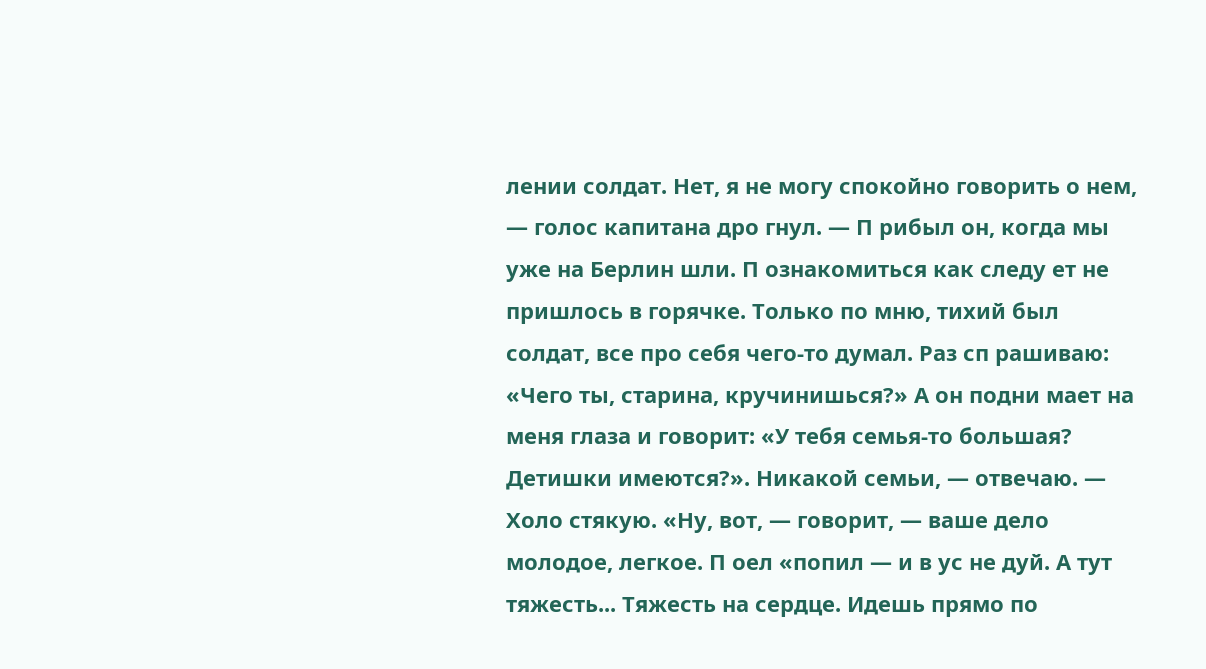лении солдат. Нет, я не могу спокойно говорить о нем, — голос капитана дро гнул. — П рибыл он, когда мы уже на Берлин шли. П ознакомиться как следу ет не пришлось в горячке. Только по мню, тихий был солдат, все про себя чего-то думал. Раз сп рашиваю: «Чего ты, старина, кручинишься?» А он подни мает на меня глаза и говорит: «У тебя семья-то большая? Детишки имеются?». Никакой семьи, — отвечаю. — Холо стякую. «Ну, вот, — говорит, — ваше дело молодое, легкое. П оел «попил — и в ус не дуй. А тут тяжесть... Тяжесть на сердце. Идешь прямо по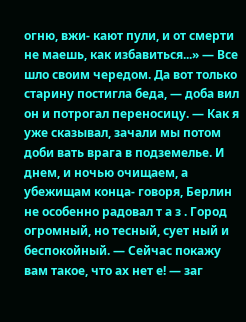огню, вжи- кают пули, и от смерти не маешь, как избавиться...» — Все шло своим чередом. Да вот только старину постигла беда, — доба вил он и потрогал переносицу. — Как я уже сказывал, зачали мы потом доби вать врага в подземелье. И днем, и ночью очищаем, а убежищам конца- говоря, Берлин не особенно радовал т а з . Город огромный, но тесный, сует ный и беспокойный. — Сейчас покажу вам такое, что ах нет е! — заг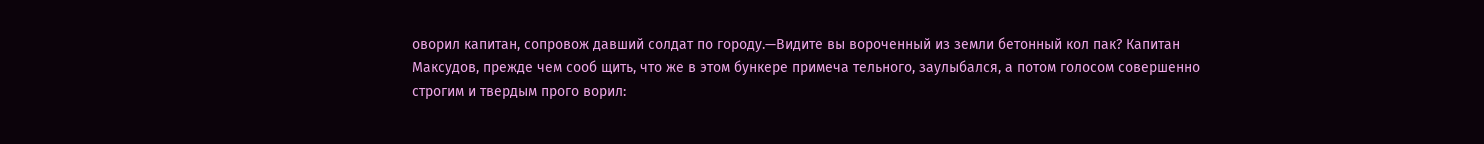оворил капитан, сопровож давший солдат по городу.—Видите вы вороченный из земли бетонный кол пак? Капитан Максудов, прежде чем сооб щить, что же в этом бункере примеча тельного, заулыбался, а потом голосом совершенно строгим и твердым прого ворил: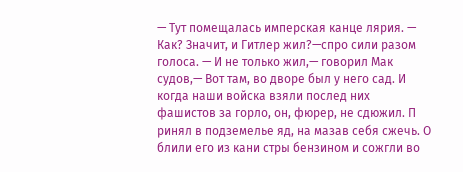— Тут помещалась имперская канце лярия. — Как? Значит, и Гитлер жил?—спро сили разом голоса. — И не только жил,— говорил Мак судов,— Вот там, во дворе был у него сад. И когда наши войска взяли послед них фашистов за горло, он, фюрер, не сдюжил. П ринял в подземелье яд, на мазав себя сжечь. О блили его из кани стры бензином и сожгли во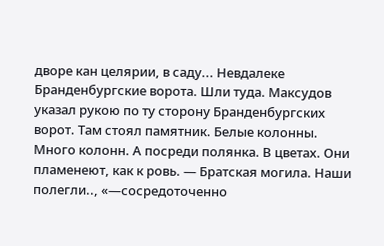дворе кан целярии, в саду... Невдалеке Бранденбургские ворота. Шли туда. Максудов указал рукою по ту сторону Бранденбургских ворот. Там стоял памятник. Белые колонны. Много колонн. А посреди полянка. В цветах. Они пламенеют, как к ровь. — Братская могила. Наши полегли.., «—сосредоточенно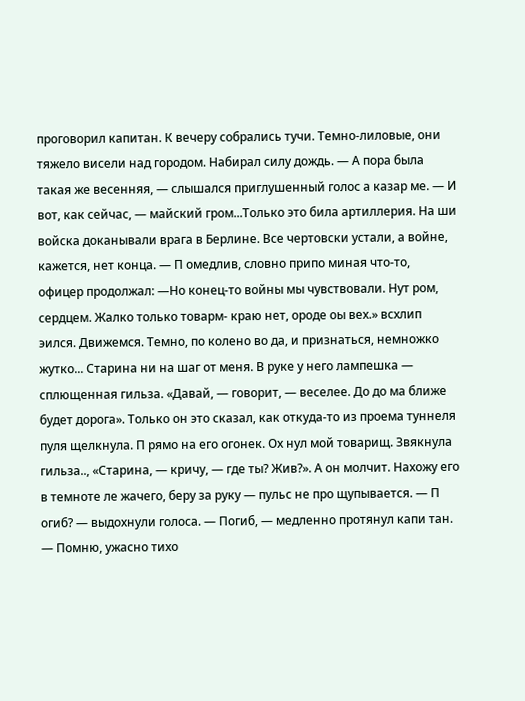проговорил капитан. К вечеру собрались тучи. Темно-лиловые, они тяжело висели над городом. Набирал силу дождь. — А пора была такая же весенняя, — слышался приглушенный голос а казар ме. — И вот, как сейчас, — майский гром...Только это била артиллерия. На ши войска доканывали врага в Берлине. Все чертовски устали, а войне, кажется, нет конца. — П омедлив, словно припо миная что-то, офицер продолжал: —Но конец-то войны мы чувствовали. Нут ром, сердцем. Жалко только товарм- краю нет, ороде оы вех.» всхлип эился. Движемся. Темно, по колено во да, и признаться, немножко жутко... Старина ни на шаг от меня. В руке у него лампешка — сплющенная гильза. «Давай, — говорит, — веселее. До до ма ближе будет дорога». Только он это сказал, как откуда-то из проема туннеля пуля щелкнула. П рямо на его огонек. Ох нул мой товарищ. Звякнула гильза.., «Старина, — кричу, — где ты? Жив?». А он молчит. Нахожу его в темноте ле жачего, беру за руку — пульс не про щупывается. — П огиб? — выдохнули голоса. — Погиб, — медленно протянул капи тан. — Помню, ужасно тихо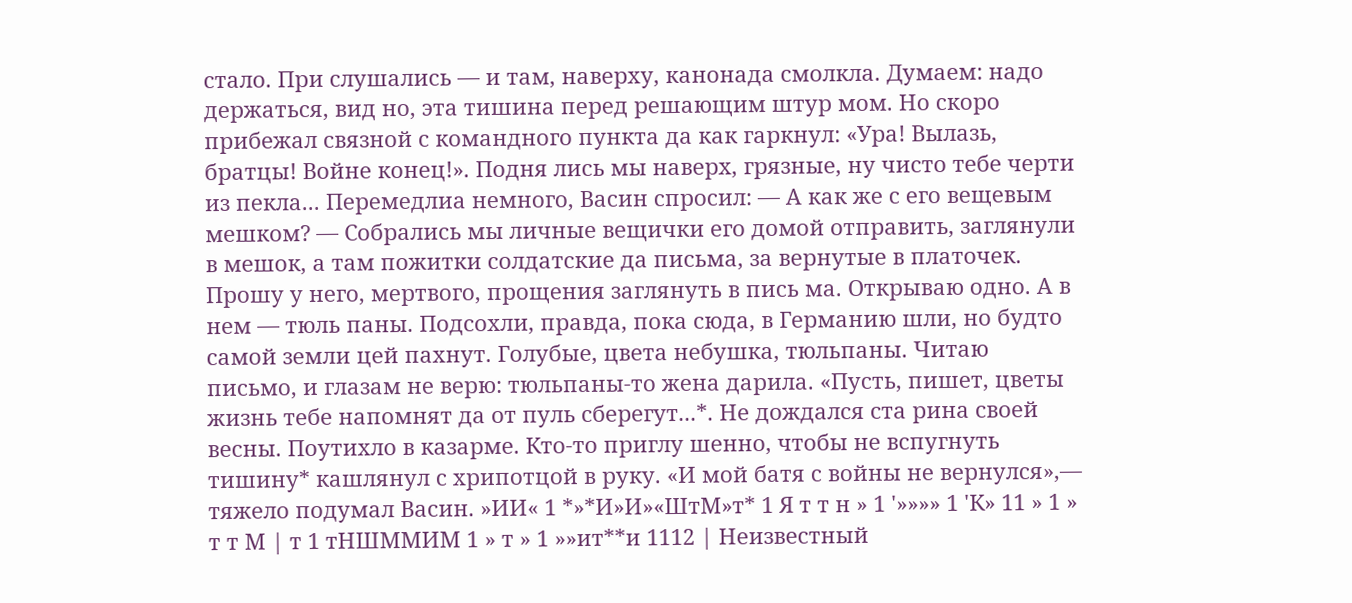стало. При слушались — и там, наверху, канонада смолкла. Думаем: надо держаться, вид но, эта тишина перед решающим штур мом. Но скоро прибежал связной с командного пункта да как гаркнул: «Ура! Вылазь, братцы! Войне конец!». Подня лись мы наверх, грязные, ну чисто тебе черти из пекла... Перемедлиа немного, Васин спросил: — А как же с его вещевым мешком? — Собрались мы личные вещички его домой отправить, заглянули в мешок, а там пожитки солдатские да письма, за вернутые в платочек. Прошу у него, мертвого, прощения заглянуть в пись ма. Открываю одно. А в нем — тюль паны. Подсохли, правда, пока сюда, в Германию шли, но будто самой земли цей пахнут. Голубые, цвета небушка, тюльпаны. Читаю письмо, и глазам не верю: тюльпаны-то жена дарила. «Пусть, пишет, цветы жизнь тебе напомнят да от пуль сберегут...*. Не дождался ста рина своей весны. Поутихло в казарме. Кто-то приглу шенно, чтобы не вспугнуть тишину* кашлянул с хрипотцой в руку. «И мой батя с войны не вернулся»,— тяжело подумал Васин. »ИИ« 1 *»*И»И»«ШтМ»т* 1 Я т т н » 1 '»»»» 1 'К» 11 » 1 » т т М | т 1 тНШММИМ 1 » т » 1 »»ит**и 1112 | Неизвестный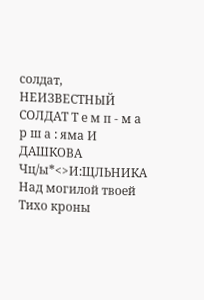солдат, НЕИЗВЕСТНЫЙ СОЛДАТ Т е м п - м а р ш а : яма И ДАШКОВА Чц/ы*<>И:ЩЛЬНИКА Над могилой твоей Тихо кроны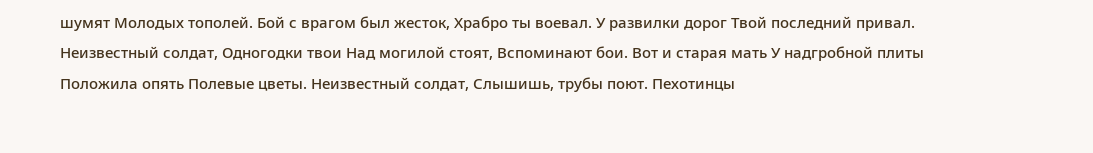шумят Молодых тополей. Бой с врагом был жесток, Храбро ты воевал. У развилки дорог Твой последний привал. Неизвестный солдат, Одногодки твои Над могилой стоят, Вспоминают бои. Вот и старая мать У надгробной плиты Положила опять Полевые цветы. Неизвестный солдат, Слышишь, трубы поют. Пехотинцы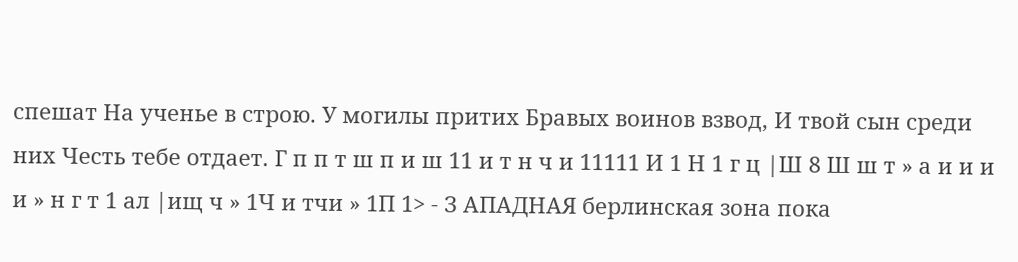спешат На ученье в строю. У могилы притих Бравых воинов взвод, И твой сын среди них Честь тебе отдает. Г п п т ш п и ш 11 и т н ч и 11111 И 1 Н 1 г ц |Ш 8 Ш ш т » а и и и и » н г т 1 ал |ищ ч » 1Ч и тчи » 1П 1> - З АПАДНАЯ берлинская зона пока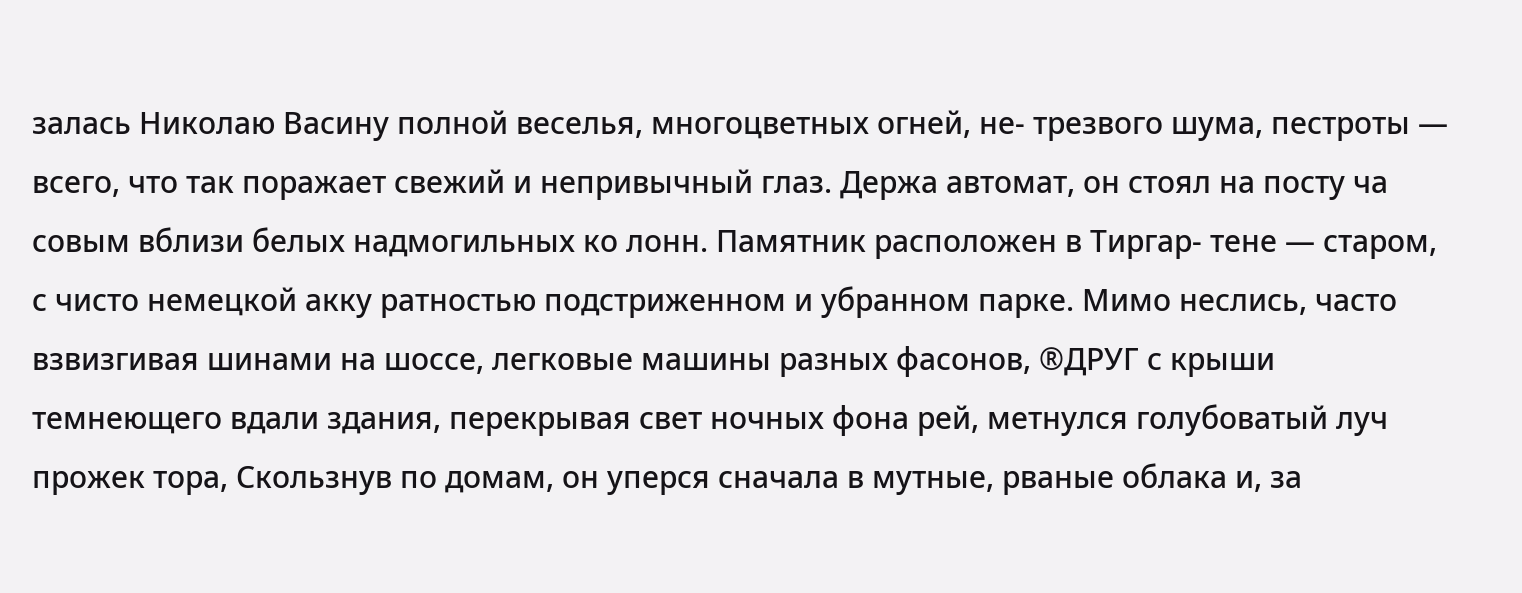залась Николаю Васину полной веселья, многоцветных огней, не- трезвого шума, пестроты — всего, что так поражает свежий и непривычный глаз. Держа автомат, он стоял на посту ча совым вблизи белых надмогильных ко лонн. Памятник расположен в Тиргар- тене — старом, с чисто немецкой акку ратностью подстриженном и убранном парке. Мимо неслись, часто взвизгивая шинами на шоссе, легковые машины разных фасонов, ®ДРУГ с крыши темнеющего вдали здания, перекрывая свет ночных фона рей, метнулся голубоватый луч прожек тора, Скользнув по домам, он уперся сначала в мутные, рваные облака и, за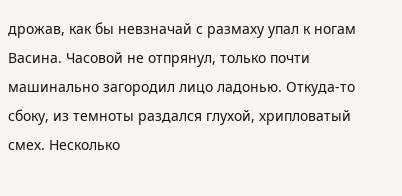дрожав, как бы невзначай с размаху упал к ногам Васина. Часовой не отпрянул, только почти машинально загородил лицо ладонью. Откуда-то сбоку, из темноты раздался глухой, хрипловатый смех. Несколько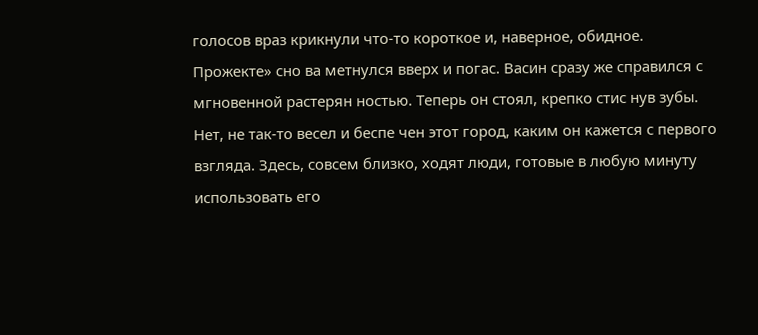голосов враз крикнули что-то короткое и, наверное, обидное. Прожекте» сно ва метнулся вверх и погас. Васин сразу же справился с мгновенной растерян ностью. Теперь он стоял, крепко стис нув зубы. Нет, не так-то весел и беспе чен этот город, каким он кажется с первого взгляда. Здесь, совсем близко, ходят люди, готовые в любую минуту использовать его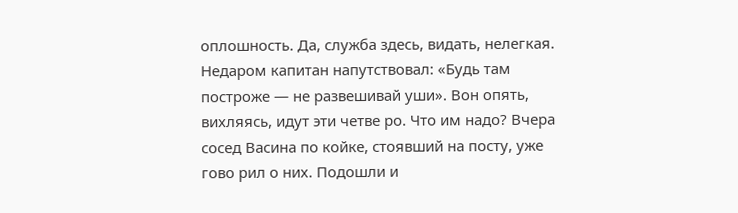оплошность. Да, служба здесь, видать, нелегкая. Недаром капитан напутствовал: «Будь там построже — не развешивай уши». Вон опять, вихляясь, идут эти четве ро. Что им надо? Вчера сосед Васина по койке, стоявший на посту, уже гово рил о них. Подошли и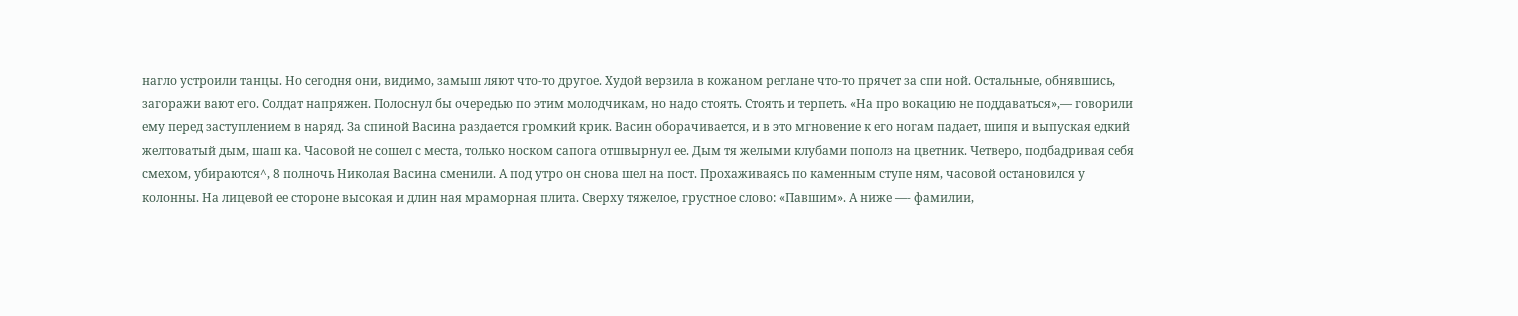нагло устроили танцы. Но сегодня они, видимо, замыш ляют что-то другое. Худой верзила в кожаном реглане что-то прячет за спи ной. Остальные, обнявшись, загоражи вают его. Солдат напряжен. Полоснул бы очередью по этим молодчикам, но надо стоять. Стоять и терпеть. «На про вокацию не поддаваться»,— говорили ему перед заступлением в наряд. За спиной Васина раздается громкий крик. Васин оборачивается, и в это мгновение к его ногам падает, шипя и выпуская едкий желтоватый дым, шаш ка. Часовой не сошел с места, только носком сапога отшвырнул ее. Дым тя желыми клубами пополз на цветник. Четверо, подбадривая себя смехом, убираются^, 8 полночь Николая Васина сменили. А под утро он снова шел на пост. Прохаживаясь по каменным ступе ням, часовой остановился у колонны. На лицевой ее стороне высокая и длин ная мраморная плита. Сверху тяжелое, грустное слово: «Павшим». А ниже —- фамилии,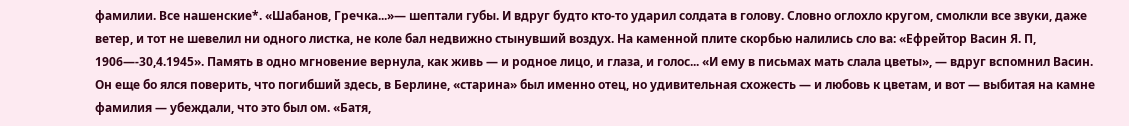фамилии. Все нашенские*. «Шабанов, Гречка...»— шептали губы. И вдруг будто кто-то ударил солдата в голову. Словно оглохло кругом, смолкли все звуки, даже ветер, и тот не шевелил ни одного листка, не коле бал недвижно стынувший воздух. На каменной плите скорбью налились сло ва: «Ефрейтор Васин Я. П, 1906—-30,4.1945». Память в одно мгновение вернула, как живь — и родное лицо, и глаза, и голос... «И ему в письмах мать слала цветы», — вдруг вспомнил Васин. Он еще бо ялся поверить, что погибший здесь, в Берлине, «старина» был именно отец, но удивительная схожесть — и любовь к цветам, и вот — выбитая на камне фамилия — убеждали, что это был ом. «Батя,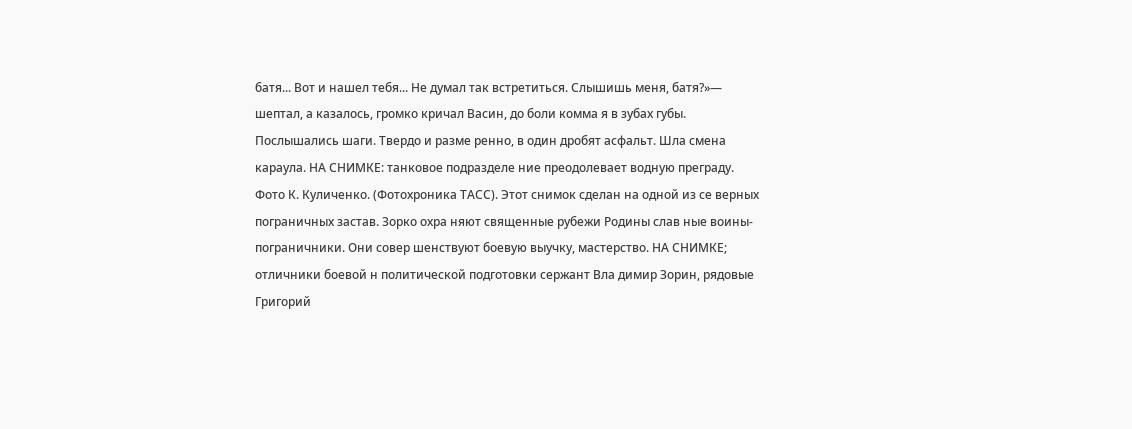батя... Вот и нашел тебя... Не думал так встретиться. Слышишь меня, батя?»— шептал, а казалось, громко кричал Васин, до боли комма я в зубах губы. Послышались шаги. Твердо и разме ренно, в один дробят асфальт. Шла смена караула. НА СНИМКЕ: танковое подразделе ние преодолевает водную преграду. Фото К. Куличенко. (Фотохроника ТАСС). Этот снимок сделан на одной из се верных пограничных застав. Зорко охра няют священные рубежи Родины слав ные воины-пограничники. Они совер шенствуют боевую выучку, мастерство. НА СНИМКЕ; отличники боевой н политической подготовки сержант Вла димир Зорин, рядовые Григорий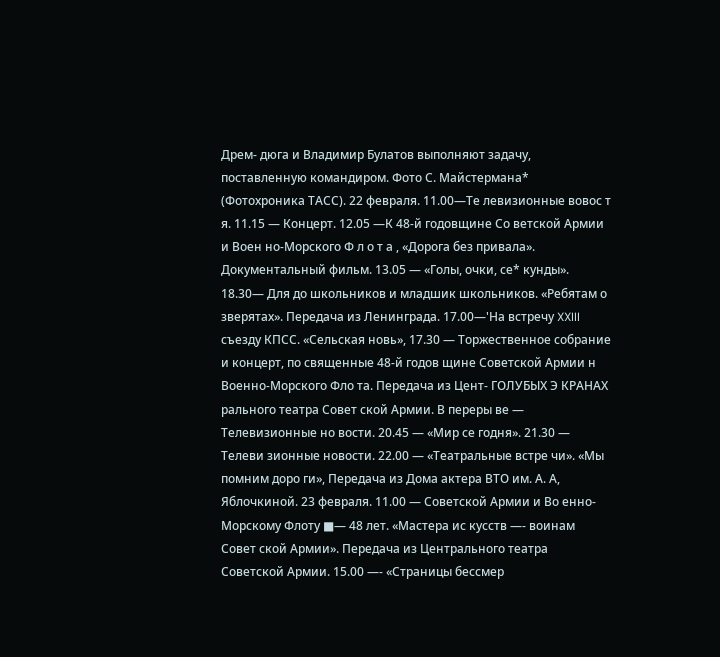Дрем- дюга и Владимир Булатов выполняют задачу, поставленную командиром. Фото С. Майстермана* (Фотохроника ТАСС). 22 февраля. 11.00—Те левизионные вовос т я. 11.15 — Концерт. 12.05 —К 48-й годовщине Со ветской Армии и Воен но-Морского Ф л о т а , «Дорога без привала». Документальный фильм. 13.05 — «Голы, очки, се* кунды». 18.30— Для до школьников и младшик школьников. «Ребятам о зверятах». Передача из Ленинграда. 17.00—'На встречу XXIII съезду КПСС. «Сельская новь», 17.30 — Торжественное собрание и концерт, по священные 48-й годов щине Советской Армии н Военно-Морского Фло та. Передача из Цент- ГОЛУБЫХ Э КРАНАХ рального театра Совет ской Армии. В переры ве — Телевизионные но вости. 20.45 — «Мир се годня». 21.30 — Телеви зионные новости. 22.00 — «Театральные встре чи». «Мы помним доро ги», Передача из Дома актера ВТО им. А. А, Яблочкиной. 23 февраля. 11.00 — Советской Армии и Во енно-Морскому Флоту ■— 48 лет. «Мастера ис кусств —- воинам Совет ской Армии». Передача из Центрального театра Советской Армии. 15.00 —- «Страницы бессмер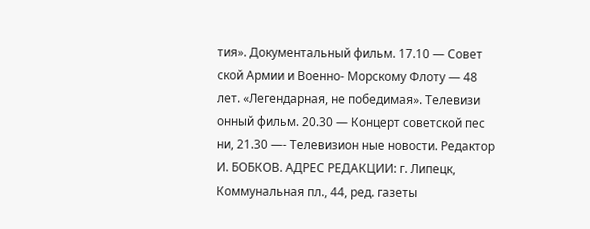тия». Документальный фильм. 17.10 — Совет ской Армии и Военно- Морскому Флоту — 48 лет. «Легендарная, не победимая». Телевизи онный фильм. 20.30 — Концерт советской пес ни, 21.30 —- Телевизион ные новости. Редактор И. БОБКОВ. АДРЕС РЕДАКЦИИ: г. Липецк, Коммунальная пл., 44, ред. газеты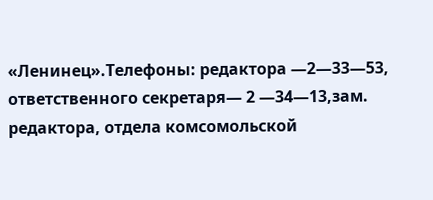«Ленинец».Телефоны: редактора —2—33—53, ответственного секретаря— 2 —34—13,зам. редактора, отдела комсомольской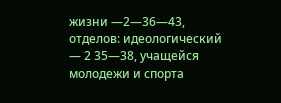жизни —2—36—43, отделов: идеологический — 2 35—38, учащейся молодежи и спорта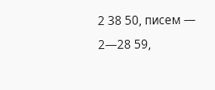2 38 50, писем — 2—28 59,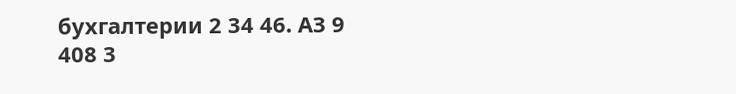бухгалтерии 2 34 46. АЗ 9 408 3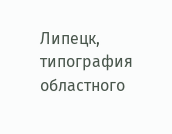Липецк, типография областного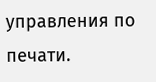управления по печати.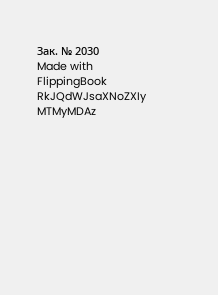Зак. № 2030
Made with FlippingBook
RkJQdWJsaXNoZXIy MTMyMDAz